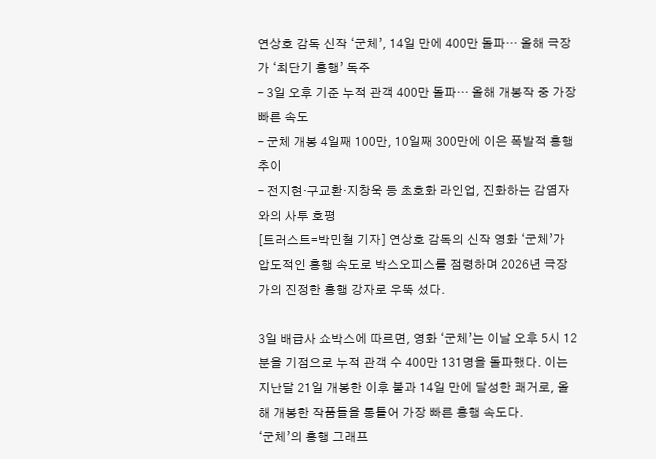연상호 감독 신작 ‘군체’, 14일 만에 400만 돌파… 올해 극장가 ‘최단기 흥행’ 독주
– 3일 오후 기준 누적 관객 400만 돌파… 올해 개봉작 중 가장 빠른 속도
– 군체 개봉 4일째 100만, 10일째 300만에 이은 폭발적 흥행 추이
– 전지현·구교환·지창욱 등 초호화 라인업, 진화하는 감염자와의 사투 호평
[트러스트=박민철 기자] 연상호 감독의 신작 영화 ‘군체’가 압도적인 흥행 속도로 박스오피스를 점령하며 2026년 극장가의 진정한 흥행 강자로 우뚝 섰다.

3일 배급사 쇼박스에 따르면, 영화 ‘군체’는 이날 오후 5시 12분을 기점으로 누적 관객 수 400만 131명을 돌파했다. 이는 지난달 21일 개봉한 이후 불과 14일 만에 달성한 쾌거로, 올해 개봉한 작품들을 통틀어 가장 빠른 흥행 속도다.
‘군체’의 흥행 그래프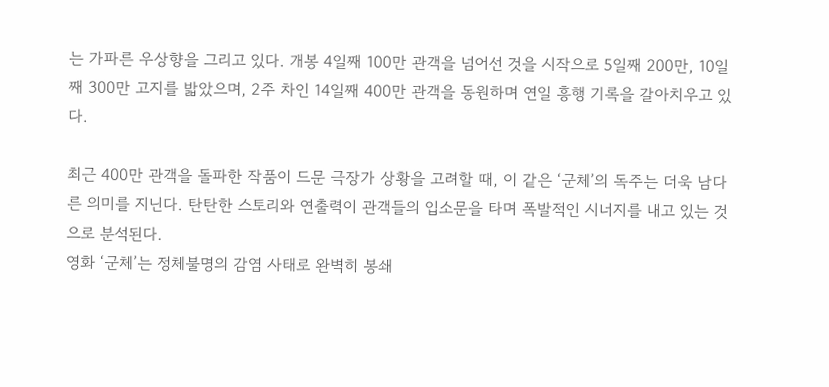는 가파른 우상향을 그리고 있다. 개봉 4일째 100만 관객을 넘어선 것을 시작으로 5일째 200만, 10일째 300만 고지를 밟았으며, 2주 차인 14일째 400만 관객을 동원하며 연일 흥행 기록을 갈아치우고 있다.

최근 400만 관객을 돌파한 작품이 드문 극장가 상황을 고려할 때, 이 같은 ‘군체’의 독주는 더욱 남다른 의미를 지닌다. 탄탄한 스토리와 연출력이 관객들의 입소문을 타며 폭발적인 시너지를 내고 있는 것으로 분석된다.
영화 ‘군체’는 정체불명의 감염 사태로 완벽히 봉쇄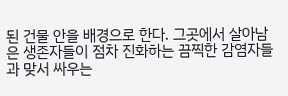된 건물 안을 배경으로 한다. 그곳에서 살아남은 생존자들이 점차 진화하는 끔찍한 감염자들과 맞서 싸우는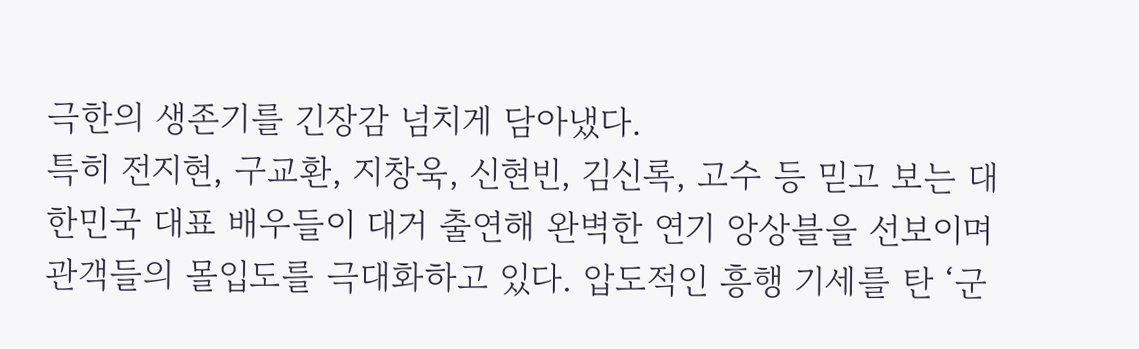극한의 생존기를 긴장감 넘치게 담아냈다.
특히 전지현, 구교환, 지창욱, 신현빈, 김신록, 고수 등 믿고 보는 대한민국 대표 배우들이 대거 출연해 완벽한 연기 앙상블을 선보이며 관객들의 몰입도를 극대화하고 있다. 압도적인 흥행 기세를 탄 ‘군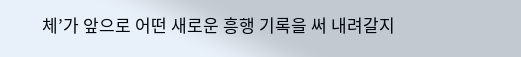체’가 앞으로 어떤 새로운 흥행 기록을 써 내려갈지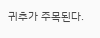귀추가 주목된다.